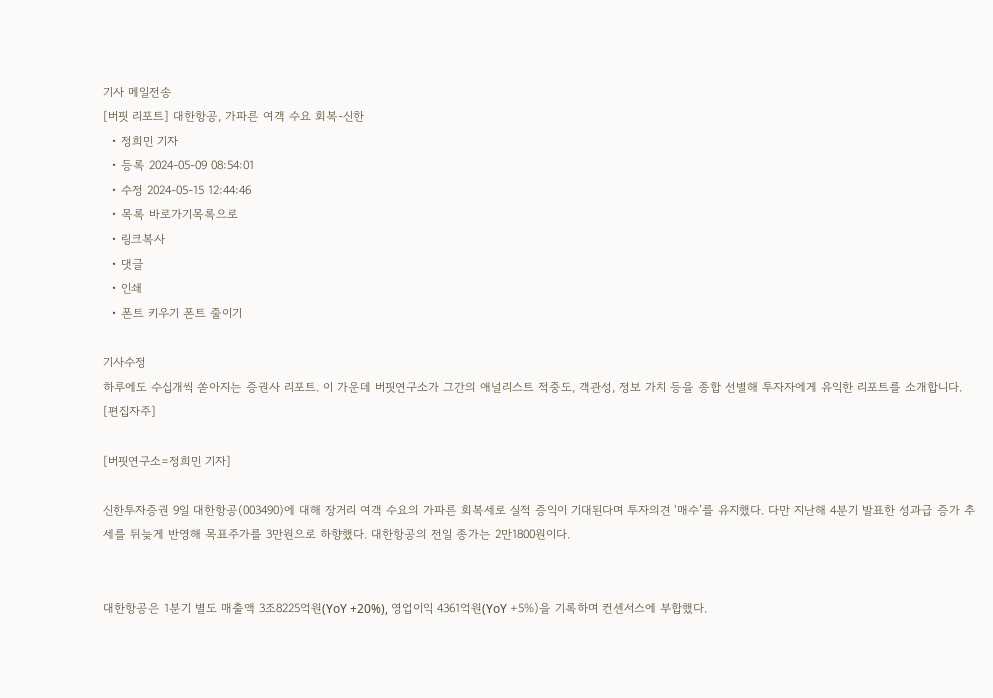기사 메일전송
[버핏 리포트] 대한항공, 가파른 여객 수요 회복-신한
  • 정희민 기자
  • 등록 2024-05-09 08:54:01
  • 수정 2024-05-15 12:44:46
  • 목록 바로가기목록으로
  • 링크복사
  • 댓글
  • 인쇄
  • 폰트 키우기 폰트 줄이기

기사수정
하루에도 수십개씩 쏟아지는 증권사 리포트. 이 가운데 버핏연구소가 그간의 애널리스트 적중도, 객관성, 정보 가치 등을 종합 선별해 투자자에게 유익한 리포트를 소개합니다. [편집자주]

[버핏연구소=정희민 기자]

신한투자증권 9일 대한항공(003490)에 대해 장거리 여객 수요의 가파른 회복세로 실적 증익이 기대된다며 투자의견 ‘매수’를 유지했다. 다만 지난해 4분기 발표한 성과급 증가 추세를 뒤늦게 반영해 목표주가를 3만원으로 하향했다. 대한항공의 전일 종가는 2만1800원이다.


대한항공은 1분기 별도 매출액 3조8225억원(YoY +20%), 영업이익 4361억원(YoY +5%)을 기록하며 컨센서스에 부합했다.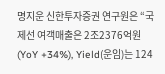명지운 신한투자증권 연구원은 “국제선 여객매출은 2조2376억원(YoY +34%), Yield(운임)는 124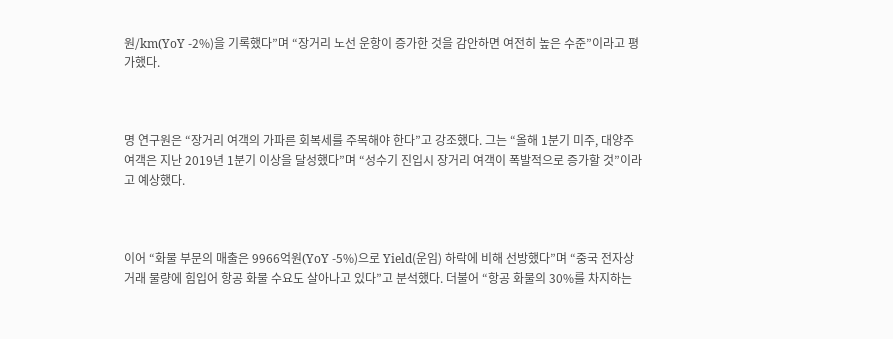원/km(YoY -2%)을 기록했다”며 “장거리 노선 운항이 증가한 것을 감안하면 여전히 높은 수준”이라고 평가했다.



명 연구원은 “장거리 여객의 가파른 회복세를 주목해야 한다”고 강조했다. 그는 “올해 1분기 미주, 대양주 여객은 지난 2019년 1분기 이상을 달성했다”며 “성수기 진입시 장거리 여객이 폭발적으로 증가할 것”이라고 예상했다.



이어 “화물 부문의 매출은 9966억원(YoY -5%)으로 Yield(운임) 하락에 비해 선방했다”며 “중국 전자상거래 물량에 힘입어 항공 화물 수요도 살아나고 있다”고 분석했다. 더불어 “항공 화물의 30%를 차지하는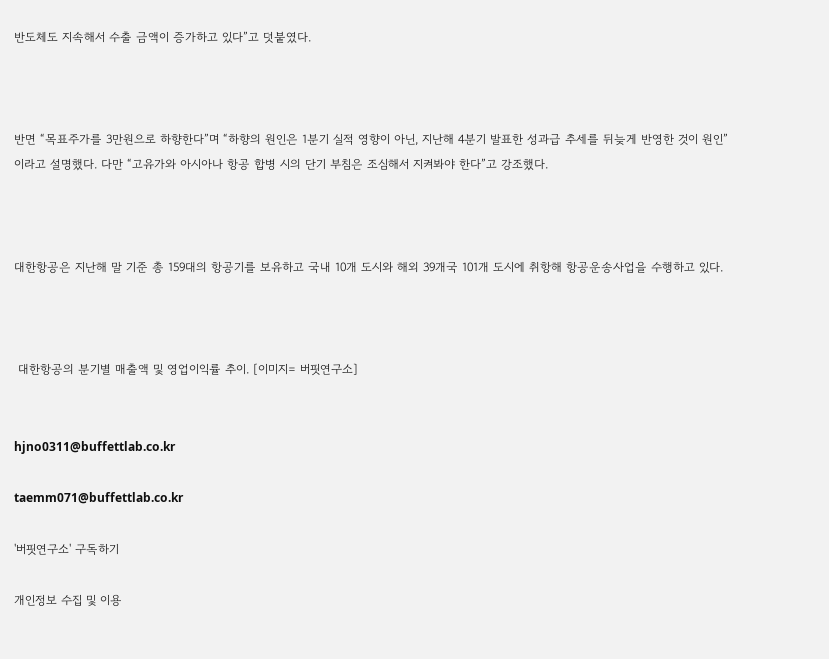반도체도 지속해서 수출 금액이 증가하고 있다”고 덧붙였다.



반면 “목표주가를 3만원으로 하향한다”며 “하향의 원인은 1분기 실적 영향이 아닌, 지난해 4분기 발표한 성과급 추세를 뒤늦게 반영한 것이 원인”이라고 설명했다. 다만 “고유가와 아시아나 항공 합병 시의 단기 부침은 조심해서 지켜봐야 한다”고 강조했다.



대한항공은 지난해 말 기준 총 159대의 항공기를 보유하고 국내 10개 도시와 해외 39개국 101개 도시에 취항해 항공운송사업을 수행하고 있다.



 대한항공의 분기별 매출액 및 영업이익률 추이. [이미지= 버핏연구소]


hjno0311@buffettlab.co.kr

taemm071@buffettlab.co.kr

'버핏연구소' 구독하기

개인정보 수집 및 이용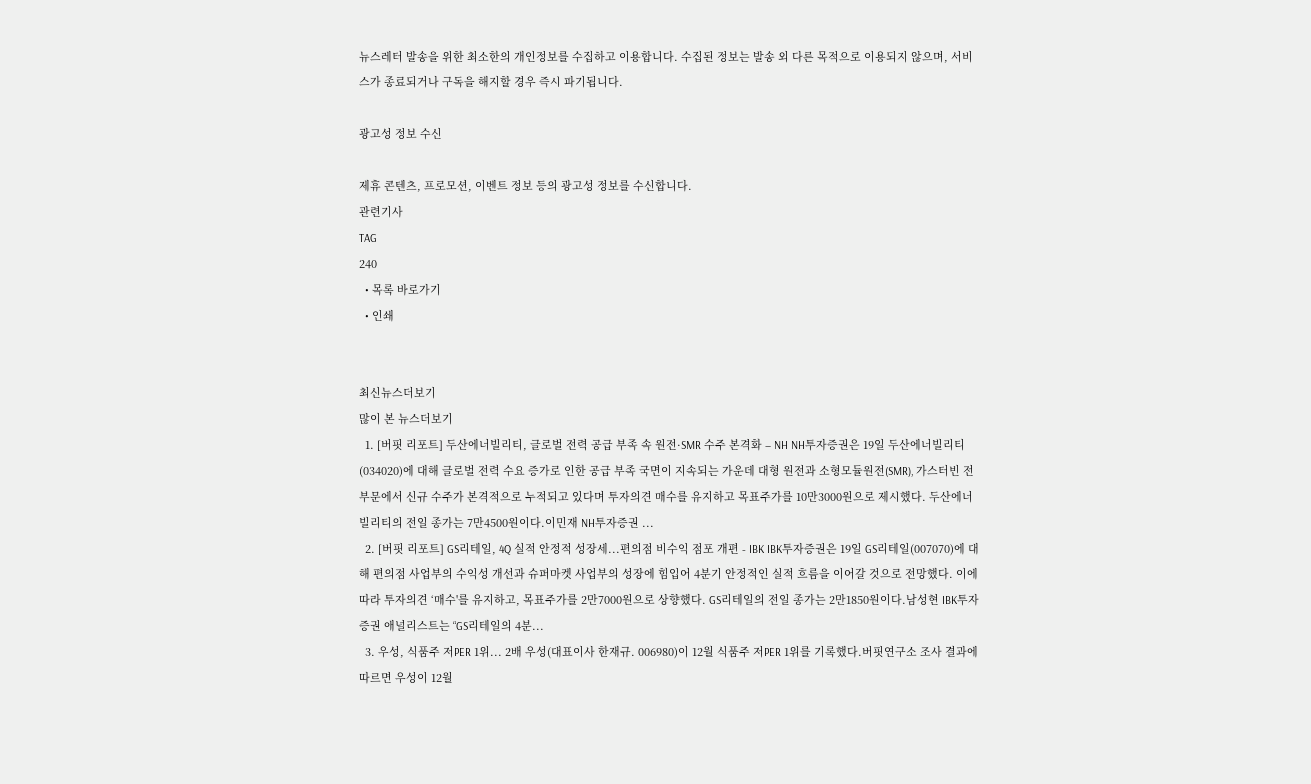뉴스레터 발송을 위한 최소한의 개인정보를 수집하고 이용합니다. 수집된 정보는 발송 외 다른 목적으로 이용되지 않으며, 서비스가 종료되거나 구독을 해지할 경우 즉시 파기됩니다.

광고성 정보 수신

제휴 콘텐츠, 프로모션, 이벤트 정보 등의 광고성 정보를 수신합니다.
관련기사
TAG
240
  • 목록 바로가기
  • 인쇄


최신뉴스더보기
많이 본 뉴스더보기
  1. [버핏 리포트] 두산에너빌리티, 글로벌 전력 공급 부족 속 원전·SMR 수주 본격화 – NH NH투자증권은 19일 두산에너빌리티(034020)에 대해 글로벌 전력 수요 증가로 인한 공급 부족 국면이 지속되는 가운데 대형 원전과 소형모듈원전(SMR), 가스터빈 전 부문에서 신규 수주가 본격적으로 누적되고 있다며 투자의견 매수를 유지하고 목표주가를 10만3000원으로 제시했다. 두산에너빌리티의 전일 종가는 7만4500원이다.이민재 NH투자증권 ...
  2. [버핏 리포트] GS리테일, 4Q 실적 안정적 성장세...편의점 비수익 점포 개편 - IBK IBK투자증권은 19일 GS리테일(007070)에 대해 편의점 사업부의 수익성 개선과 슈퍼마켓 사업부의 성장에 힘입어 4분기 안정적인 실적 흐름을 이어갈 것으로 전망했다. 이에 따라 투자의견 ‘매수'를 유지하고, 목표주가를 2만7000원으로 상향했다. GS리테일의 전일 종가는 2만1850원이다.남성현 IBK투자증권 애널리스트는 “GS리테일의 4분...
  3. 우성, 식품주 저PER 1위... 2배 우성(대표이사 한재규. 006980)이 12월 식품주 저PER 1위를 기록했다.버핏연구소 조사 결과에 따르면 우성이 12월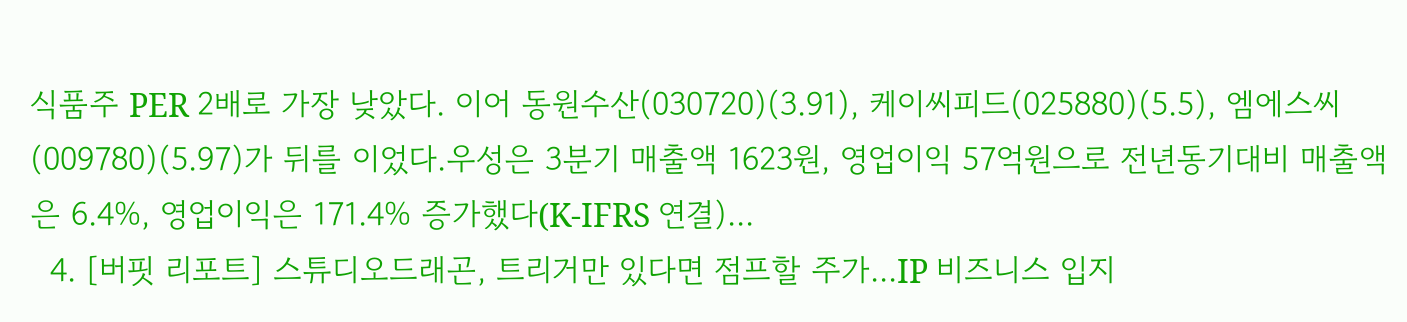식품주 PER 2배로 가장 낮았다. 이어 동원수산(030720)(3.91), 케이씨피드(025880)(5.5), 엠에스씨(009780)(5.97)가 뒤를 이었다.우성은 3분기 매출액 1623원, 영업이익 57억원으로 전년동기대비 매출액은 6.4%, 영업이익은 171.4% 증가했다(K-IFRS 연결)...
  4. [버핏 리포트] 스튜디오드래곤, 트리거만 있다면 점프할 주가...IP 비즈니스 입지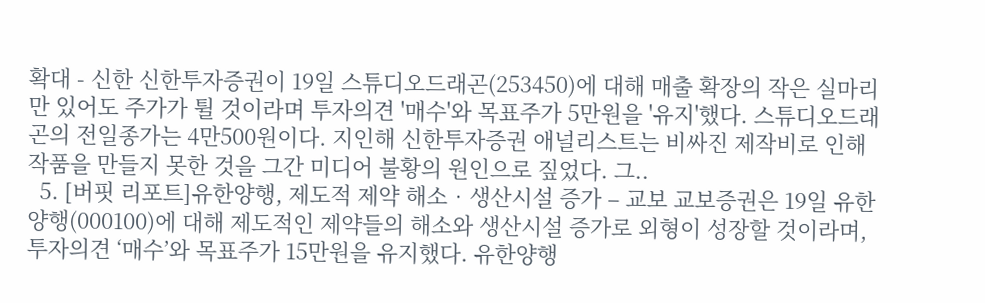확대 - 신한 신한투자증권이 19일 스튜디오드래곤(253450)에 대해 매출 확장의 작은 실마리만 있어도 주가가 튈 것이라며 투자의견 '매수'와 목표주가 5만원을 '유지'했다. 스튜디오드래곤의 전일종가는 4만500원이다. 지인해 신한투자증권 애널리스트는 비싸진 제작비로 인해 작품을 만들지 못한 것을 그간 미디어 불황의 원인으로 짚었다. 그..
  5. [버핏 리포트]유한양행, 제도적 제약 해소‧생산시설 증가 – 교보 교보증권은 19일 유한양행(000100)에 대해 제도적인 제약들의 해소와 생산시설 증가로 외형이 성장할 것이라며, 투자의견 ‘매수’와 목표주가 15만원을 유지했다. 유한양행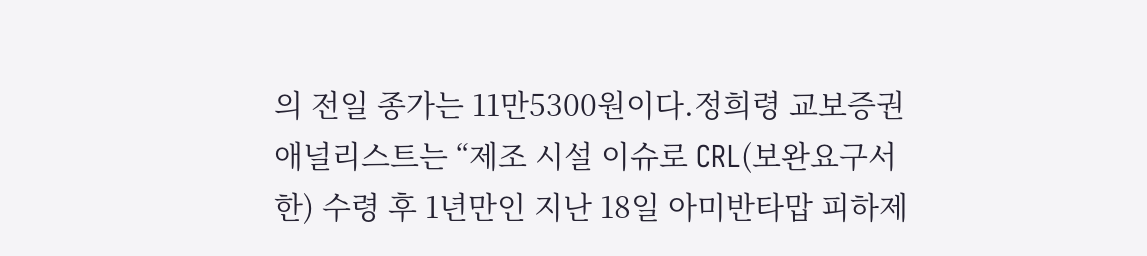의 전일 종가는 11만5300원이다.정희령 교보증권 애널리스트는 “제조 시설 이슈로 CRL(보완요구서한) 수령 후 1년만인 지난 18일 아미반타맙 피하제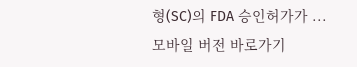형(SC)의 FDA 승인허가가 ...
모바일 버전 바로가기